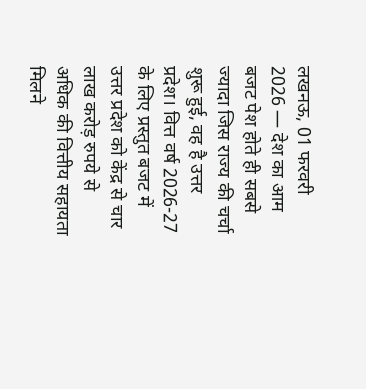लखनऊ, 01 फरवरी 2026 — देश का आम बजट पेश होते ही सबसे ज्यादा जिस राज्य की चर्चा शुरू हुई, वह है उत्तर प्रदेश। वित्त वर्ष 2026-27 के लिए प्रस्तुत बजट में उत्तर प्रदेश को केंद्र से चार लाख करोड़ रुपये से अधिक की वित्तीय सहायता मिलने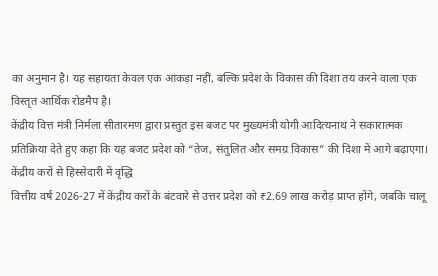का अनुमान है। यह सहायता केवल एक आंकड़ा नहीं, बल्कि प्रदेश के विकास की दिशा तय करने वाला एक विस्तृत आर्थिक रोडमैप है।
केंद्रीय वित्त मंत्री निर्मला सीतारमण द्वारा प्रस्तुत इस बजट पर मुख्यमंत्री योगी आदित्यनाथ ने सकारात्मक प्रतिक्रिया देते हुए कहा कि यह बजट प्रदेश को “तेज, संतुलित और समग्र विकास” की दिशा में आगे बढ़ाएगा।
केंद्रीय करों से हिस्सेदारी में वृद्धि
वित्तीय वर्ष 2026-27 में केंद्रीय करों के बंटवारे से उत्तर प्रदेश को ₹2.69 लाख करोड़ प्राप्त होंगे, जबकि चालू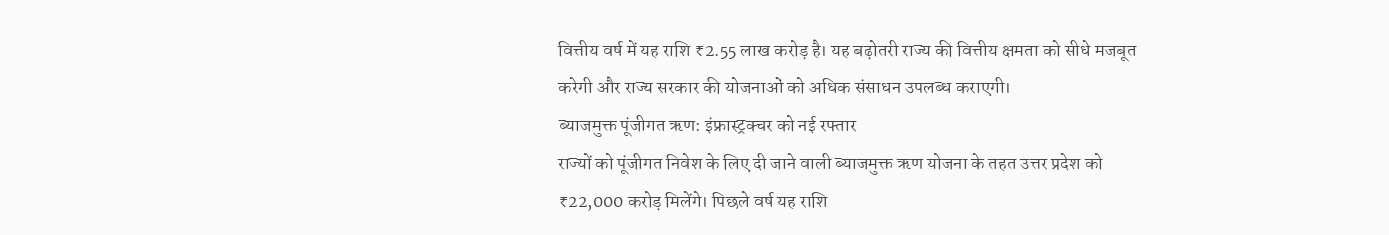वित्तीय वर्ष में यह राशि ₹2.55 लाख करोड़ है। यह बढ़ोतरी राज्य की वित्तीय क्षमता को सीधे मजबूत करेगी और राज्य सरकार की योजनाओं को अधिक संसाधन उपलब्ध कराएगी।
ब्याजमुक्त पूंजीगत ऋण: इंफ्रास्ट्रक्चर को नई रफ्तार
राज्यों को पूंजीगत निवेश के लिए दी जाने वाली ब्याजमुक्त ऋण योजना के तहत उत्तर प्रदेश को ₹22,000 करोड़ मिलेंगे। पिछले वर्ष यह राशि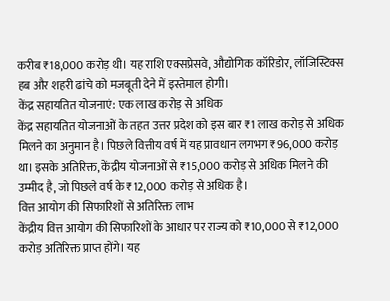करीब ₹18,000 करोड़ थी। यह राशि एक्सप्रेसवे, औद्योगिक कॉरिडोर, लॉजिस्टिक्स हब और शहरी ढांचे को मजबूती देने में इस्तेमाल होगी।
केंद्र सहायतित योजनाएं: एक लाख करोड़ से अधिक
केंद्र सहायतित योजनाओं के तहत उत्तर प्रदेश को इस बार ₹1 लाख करोड़ से अधिक मिलने का अनुमान है। पिछले वित्तीय वर्ष में यह प्रावधान लगभग ₹96,000 करोड़ था। इसके अतिरिक्त, केंद्रीय योजनाओं से ₹15,000 करोड़ से अधिक मिलने की उम्मीद है, जो पिछले वर्ष के ₹12,000 करोड़ से अधिक है।
वित्त आयोग की सिफारिशों से अतिरिक्त लाभ
केंद्रीय वित्त आयोग की सिफारिशों के आधार पर राज्य को ₹10,000 से ₹12,000 करोड़ अतिरिक्त प्राप्त होंगे। यह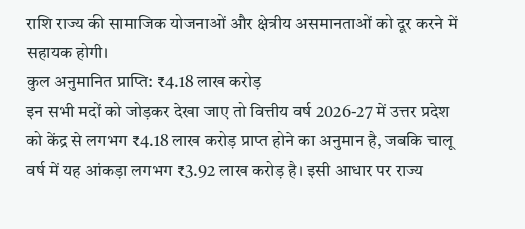राशि राज्य की सामाजिक योजनाओं और क्षेत्रीय असमानताओं को दूर करने में सहायक होगी।
कुल अनुमानित प्राप्ति: ₹4.18 लाख करोड़
इन सभी मदों को जोड़कर देखा जाए तो वित्तीय वर्ष 2026-27 में उत्तर प्रदेश को केंद्र से लगभग ₹4.18 लाख करोड़ प्राप्त होने का अनुमान है, जबकि चालू वर्ष में यह आंकड़ा लगभग ₹3.92 लाख करोड़ है। इसी आधार पर राज्य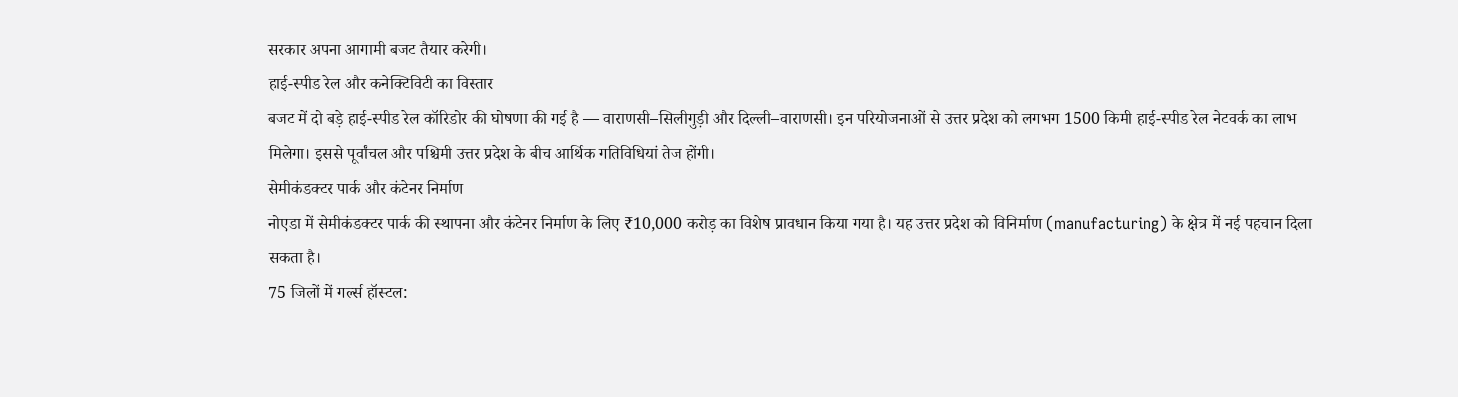सरकार अपना आगामी बजट तैयार करेगी।
हाई-स्पीड रेल और कनेक्टिविटी का विस्तार
बजट में दो बड़े हाई-स्पीड रेल कॉरिडोर की घोषणा की गई है — वाराणसी–सिलीगुड़ी और दिल्ली–वाराणसी। इन परियोजनाओं से उत्तर प्रदेश को लगभग 1500 किमी हाई-स्पीड रेल नेटवर्क का लाभ मिलेगा। इससे पूर्वांचल और पश्चिमी उत्तर प्रदेश के बीच आर्थिक गतिविधियां तेज होंगी।
सेमीकंडक्टर पार्क और कंटेनर निर्माण
नोएडा में सेमीकंडक्टर पार्क की स्थापना और कंटेनर निर्माण के लिए ₹10,000 करोड़ का विशेष प्रावधान किया गया है। यह उत्तर प्रदेश को विनिर्माण (manufacturing) के क्षेत्र में नई पहचान दिला सकता है।
75 जिलों में गर्ल्स हॉस्टल: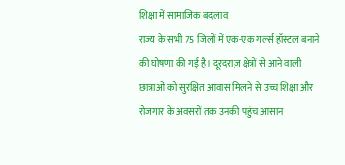शिक्षा में सामाजिक बदलाव
राज्य के सभी 75 जिलों में एक-एक गर्ल्स हॉस्टल बनाने की घोषणा की गई है। दूरदराज़ क्षेत्रों से आने वाली छात्राओं को सुरक्षित आवास मिलने से उच्च शिक्षा और रोजगार के अवसरों तक उनकी पहुंच आसान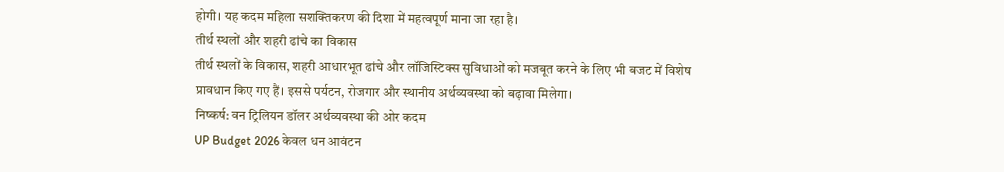होगी। यह कदम महिला सशक्तिकरण की दिशा में महत्वपूर्ण माना जा रहा है।
तीर्थ स्थलों और शहरी ढांचे का विकास
तीर्थ स्थलों के विकास, शहरी आधारभूत ढांचे और लॉजिस्टिक्स सुविधाओं को मजबूत करने के लिए भी बजट में विशेष प्रावधान किए गए हैं। इससे पर्यटन, रोजगार और स्थानीय अर्थव्यवस्था को बढ़ावा मिलेगा।
निष्कर्ष: वन ट्रिलियन डॉलर अर्थव्यवस्था की ओर कदम
UP Budget 2026 केवल धन आवंटन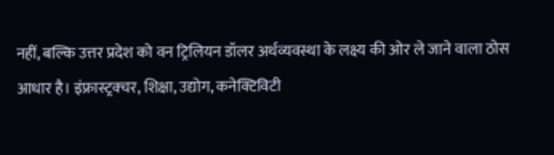नहीं, बल्कि उत्तर प्रदेश को वन ट्रिलियन डॉलर अर्थव्यवस्था के लक्ष्य की ओर ले जाने वाला ठोस आधार है। इंफ्रास्ट्रक्चर, शिक्षा, उद्योग, कनेक्टिविटी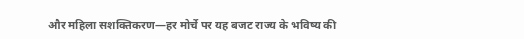और महिला सशक्तिकरण—हर मोर्चे पर यह बजट राज्य के भविष्य की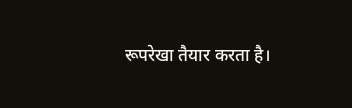रूपरेखा तैयार करता है।